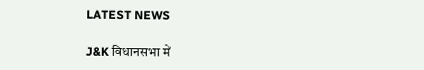LATEST NEWS

J&K विधानसभा में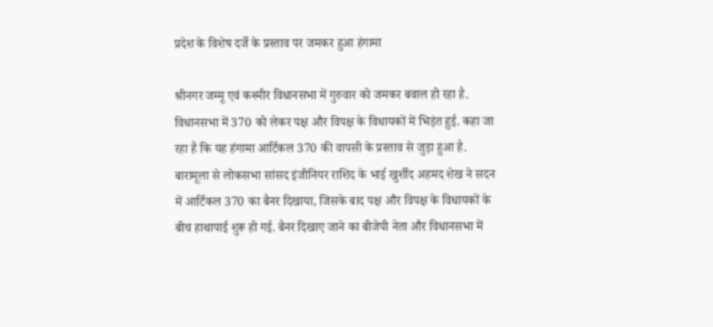प्रदेश के विशेष दर्जे के प्रस्ताव पर जमकर हुआ हंगामा

श्रीनगर जम्मू एवं कश्मीर विधानसभा में गुरुवार को जमकर बवाल हो रहा है. विधानसभा में 370 को लेकर पक्ष और विपक्ष के विधायकों में भिड़ंत हुई. कहा जा रहा है कि यह हंगामा आर्टिकल 370 की वापसी के प्रस्ताव से जुड़ा हुआ है. बारामूला से लोकसभा सांसद इंजीनियर राशिद के भाई खुर्शीद अहमद शेख ने सदन में आर्टिकल 370 का बैनर दिखाया, जिसके बाद पक्ष और विपक्ष के विधायकों के बीच हाथापाई शुरू हो गई. बैनर दिखाए जाने का बीजेपी नेता और विधानसभा में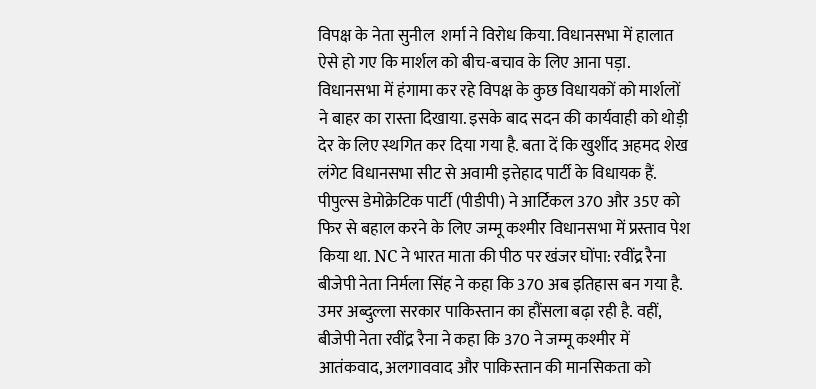विपक्ष के नेता सुनील  शर्मा ने विरोध किया. विधानसभा में हालात ऐसे हो गए कि मार्शल को बीच-बचाव के लिए आना पड़ा. विधानसभा में हंगामा कर रहे विपक्ष के कुछ विधायकों को मार्शलों ने बाहर का रास्ता दिखाया. इसके बाद सदन की कार्यवाही को थोड़ी देर के लिए स्थगित कर दिया गया है. बता दें कि खुर्शीद अहमद शेख लंगेट विधानसभा सीट से अवामी इत्तेहाद पार्टी के विधायक हैं. पीपुल्स डेमोक्रेटिक पार्टी (पीडीपी) ने आर्टिकल 370 और 35ए को फिर से बहाल करने के लिए जम्मू कश्मीर विधानसभा में प्रस्ताव पेश किया था. NC ने भारत माता की पीठ पर खंजर घोंपा: रवींद्र रैना बीजेपी नेता निर्मला सिंह ने कहा कि 370 अब इतिहास बन गया है. उमर अब्दुल्ला सरकार पाकिस्तान का हौंसला बढ़ा रही है. वहीं, बीजेपी नेता रवींद्र रैना ने कहा कि 370 ने जम्मू कश्मीर में आतंकवाद, अलगाववाद और पाकिस्तान की मानसिकता को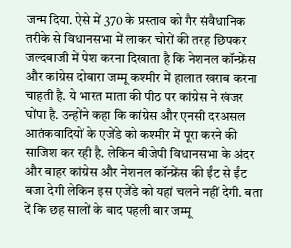जन्म दिया. ऐसे में 370 के प्रस्ताव को गैर संवैधानिक तरीके से विधानसभा में लाकर चोरों की तरह छिपकर जल्दबाजी में पेश करना दिखाता है कि नेशनल कॉन्फ्रेंस और कांग्रेस दोबारा जम्मू कश्मीर में हालात खराब करना चाहती है. ये भारत माता की पीठ पर कांग्रेस ने खंजर घोंपा है. उन्होंने कहा कि कांग्रेस और एनसी दरअसल आतंकवादियों के एजेंडे को कश्मीर में पूरा करने की साजिश कर रही है. लेकिन बीजेपी विधानसभा के अंदर और बाहर कांग्रेस और नेशनल कॉन्फ्रेंस की ईंट से ईंट बजा देगी लेकिन इस एजेंडे को यहां चलने नहीं देगी. बता दें कि छह सालों के बाद पहली बार जम्मू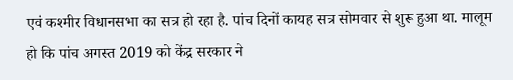एवं कश्मीर विधानसभा का सत्र हो रहा है. पांच दिनों कायह सत्र सोमवार से शुरू हुआ था. मालूम हो कि पांच अगस्त 2019 को केंद्र सरकार ने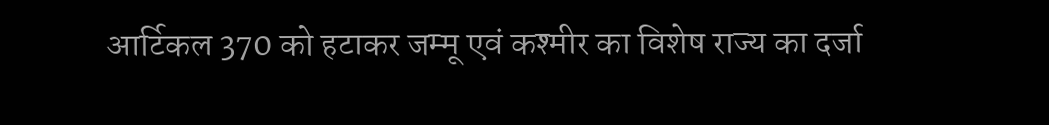आर्टिकल 370 को हटाकर जम्मू एवं कश्मीर का विशेष राज्य का दर्जा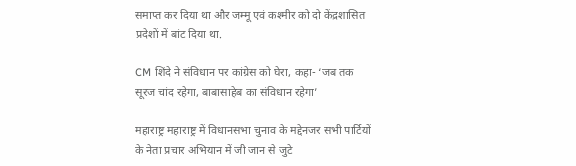समाप्त कर दिया था और जम्मू एवं कश्मीर को दो केंद्रशासित प्रदेशों में बांट दिया था.

CM शिंदे ने संविधान पर कांग्रेस को घेरा, कहा- ‘जब तक सूरज चांद रहेगा, बाबासाहेब का संविधान रहेगा’

महाराष्ट्र महाराष्ट्र में विधानसभा चुनाव के मद्देनजर सभी पार्टियों के नेता प्रचार अभियान में जी जान से जुटे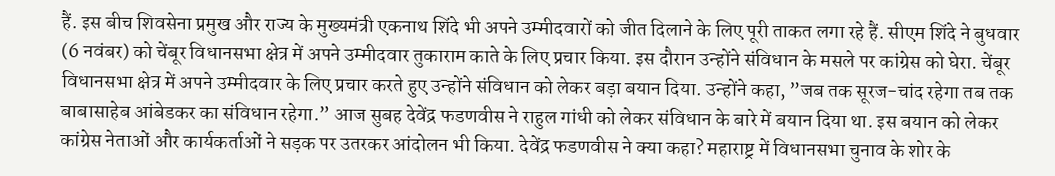हैं. इस बीच शिवसेना प्रमुख और राज्य के मुख्यमंत्री एकनाथ शिंदे भी अपने उम्मीदवारों को जीत दिलाने के लिए पूरी ताकत लगा रहे हैं. सीएम शिंदे ने बुधवार (6 नवंबर) को चेंबूर विधानसभा क्षेत्र में अपने उम्मीदवार तुकाराम काते के लिए प्रचार किया. इस दौरान उन्होंने संविधान के मसले पर कांग्रेस को घेरा. चेंबूर विधानसभा क्षेत्र में अपने उम्मीदवार के लिए प्रचार करते हुए उन्होंने संविधान को लेकर बड़ा बयान दिया. उन्होंने कहा, ”जब तक सूरज-चांद रहेगा तब तक बाबासाहेब आंबेडकर का संविधान रहेगा.” आज सुबह देवेंद्र फडणवीस ने राहुल गांधी को लेकर संविधान के बारे में बयान दिया था. इस बयान को लेकर कांग्रेस नेताओं और कार्यकर्ताओं ने सड़क पर उतरकर आंदोलन भी किया. देवेंद्र फडणवीस ने क्या कहा? महाराष्ट्र में विधानसभा चुनाव के शोर के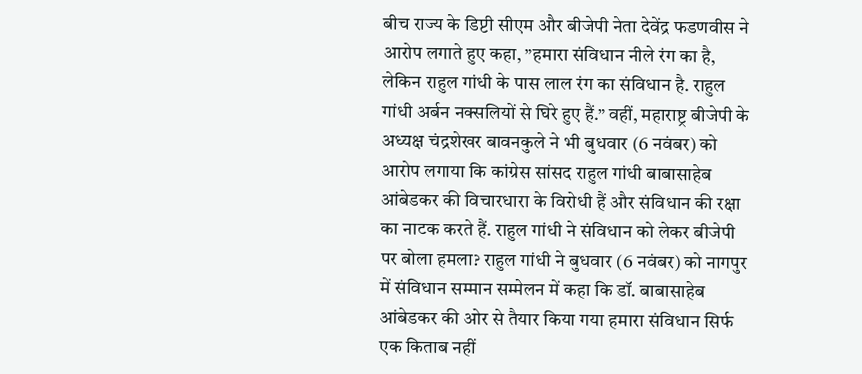बीच राज्य के डिप्टी सीएम और बीजेपी नेता देवेंद्र फडणवीस ने आरोप लगाते हुए कहा, ”हमारा संविधान नीले रंग का है, लेकिन राहुल गांधी के पास लाल रंग का संविधान है. राहुल गांधी अर्बन नक्सलियों से घिरे हुए हैं.” वहीं, महाराष्ट्र बीजेपी के अध्यक्ष चंद्रशेखर बावनकुले ने भी बुधवार (6 नवंबर) को आरोप लगाया कि कांग्रेस सांसद राहुल गांधी बाबासाहेब आंबेडकर की विचारधारा के विरोधी हैं और संविधान की रक्षा का नाटक करते हैं. राहुल गांधी ने संविधान को लेकर बीजेपी पर बोला हमला? राहुल गांधी ने बुधवार (6 नवंबर) को नागपुर में संविधान सम्मान सम्मेलन में कहा कि डॉ. बाबासाहेब आंबेडकर की ओर से तैयार किया गया हमारा संविधान सिर्फ एक किताब नहीं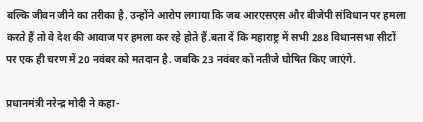बल्कि जीवन जीने का तरीका है. उन्होंने आरोप लगाया कि जब आरएसएस और बीजेपी संविधान पर हमला करते हैं तो वे देश की आवाज पर हमला कर रहे होते हैं.बता दें कि महाराष्ट्र में सभी 288 विधानसभा सीटों पर एक ही चरण में 20 नवंबर को मतदान है. जबकि 23 नवंबर को नतीजे घोषित किए जाएंगे.

प्रधानमंत्री नरेन्द्र मोदी ने कहा-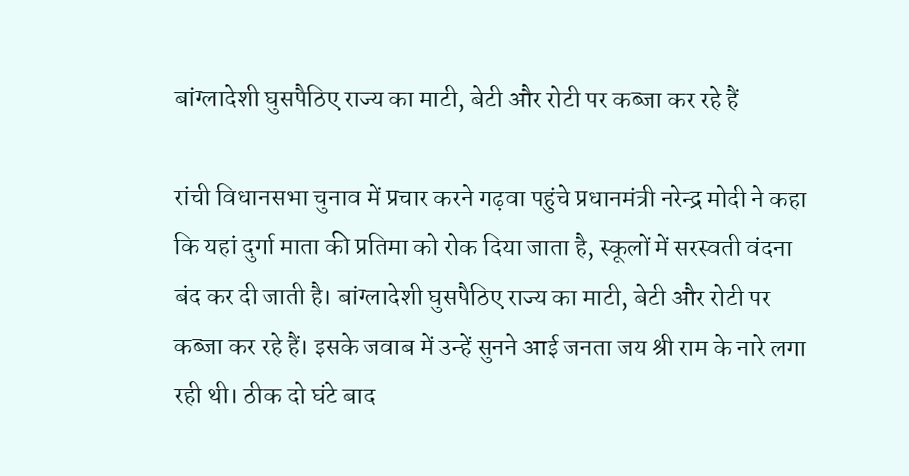बांग्लादेशी घुसपैठिए राज्य का माटी, बेटी और रोटी पर कब्जा कर रहे हैं

रांची विधानसभा चुनाव में प्रचार करने गढ़वा पहुंचे प्रधानमंत्री नरेन्द्र मोदी ने कहा कि यहां दुर्गा माता की प्रतिमा को रोक दिया जाता है, स्कूलों में सरस्वती वंदना बंद कर दी जाती है। बांग्लादेशी घुसपैठिए राज्य का माटी, बेटी और रोटी पर कब्जा कर रहे हैं। इसके जवाब में उन्हें सुनने आई जनता जय श्री राम के नारे लगा रही थी। ठीक दो घंटे बाद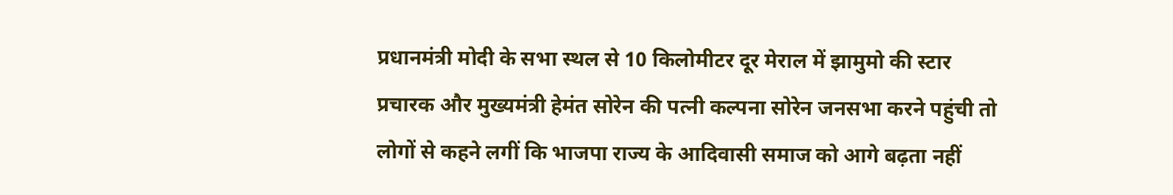प्रधानमंत्री मोदी के सभा स्थल से 10 किलोमीटर दूर मेराल में झामुमो की स्टार प्रचारक और मुख्यमंत्री हेमंत सोरेन की पत्नी कल्पना सोरेन जनसभा करने पहुंची तो लोगों से कहने लगीं कि भाजपा राज्य के आदिवासी समाज को आगे बढ़ता नहीं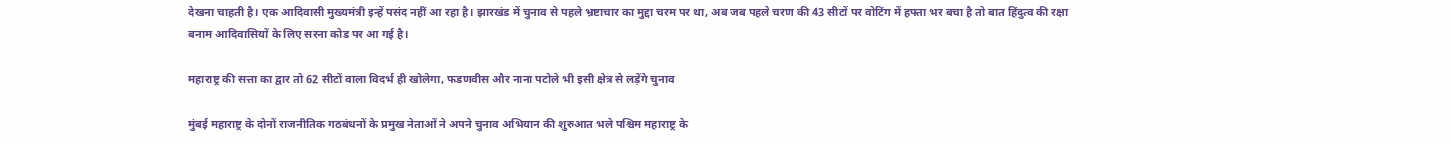देखना चाहती है। एक आदिवासी मुख्यमंत्री इन्हें पसंद नहीं आ रहा है। झारखंड में चुनाव से पहले भ्रष्टाचार का मुद्दा चरम पर था, अब जब पहले चरण की 43 सीटों पर वोटिंग में हफ्ता भर बचा है तो बात हिंदुत्व की रक्षा बनाम आदिवासियों के लिए सरना कोड पर आ गई है।

महाराष्ट्र की सत्ता का द्वार तो 62 सीटों वाला विदर्भ ही खोलेगा, फडणवीस और नाना पटोले भी इसी क्षेत्र से लड़ेंगे चुनाव

मुंबई महाराष्ट्र के दोनों राजनीतिक गठबंधनों के प्रमुख नेताओं ने अपने चुनाव अभियान की शुरुआत भले पश्चिम महाराष्ट्र के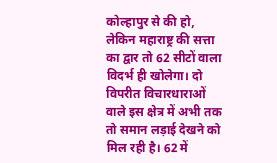कोल्हापुर से की हो, लेकिन महाराष्ट्र की सत्ता का द्वार तो 62 सीटों वाला विदर्भ ही खोलेगा। दो विपरीत विचारधाराओं वाले इस क्षेत्र में अभी तक तो समान लड़ाई देखने को मिल रही है। 62 में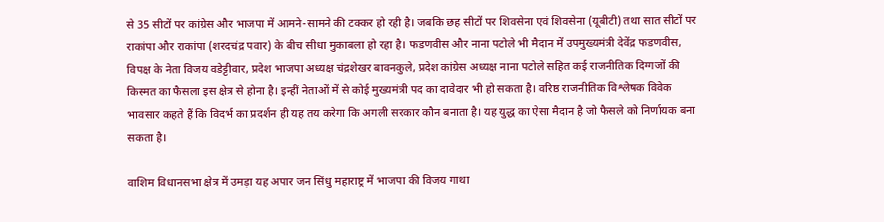से 35 सीटों पर कांग्रेस और भाजपा में आमने-सामने की टक्कर हो रही है। जबकि छह सीटों पर शिवसेना एवं शिवसेना (यूबीटी) तथा सात सीटों पर राकांपा और राकांपा (शरदचंद्र पवार) के बीच सीधा मुकाबला हो रहा है। फडणवीस और नाना पटोले भी मैदान में उपमुख्यमंत्री देवेंद्र फडणवीस, विपक्ष के नेता विजय वडेट्टीवार, प्रदेश भाजपा अध्यक्ष चंद्रशेखर बावनकुले, प्रदेश कांग्रेस अध्यक्ष नाना पटोले सहित कई राजनीतिक दिग्गजों की किस्मत का फैसला इस क्षेत्र से होना है। इन्हीं नेताओं में से कोई मुख्यमंत्री पद का दावेदार भी हो सकता है। वरिष्ठ राजनीतिक विश्लेषक विवेक भावसार कहते हैं कि विदर्भ का प्रदर्शन ही यह तय करेगा कि अगली सरकार कौन बनाता है। यह युद्ध का ऐसा मैदान है जो फैसले को निर्णायक बना सकता है।

वाशिम विधानसभा क्षेत्र में उमड़ा यह अपार जन सिंधु महाराष्ट्र में भाजपा की विजय गाथा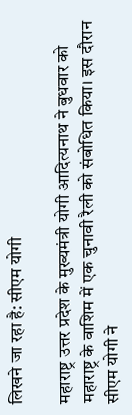लिखने जा रहा है: सीएम योगी

महाराष्ट्र उत्तर प्रदेश के मुख्यमंत्री योगी आदित्यनाथ ने बुधवार को महाराष्ट्र के वाशिम में एक चुनावी रैली को संबोधित किया। इस दौरान सीएम योगी ने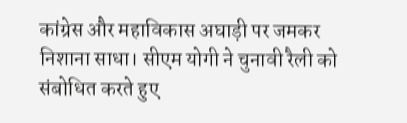कांग्रेस और महाविकास अघाड़ी पर जमकर निशाना साधा। सीएम योगी ने चुनावी रैली को संबोधित करते हुए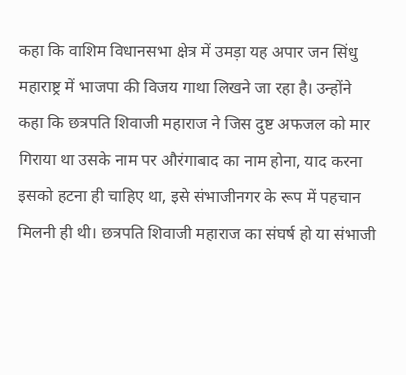कहा कि वाशिम विधानसभा क्षेत्र में उमड़ा यह अपार जन सिंधु महाराष्ट्र में भाजपा की विजय गाथा लिखने जा रहा है। उन्होंने कहा कि छत्रपति शिवाजी महाराज ने जिस दुष्ट अफजल को मार गिराया था उसके नाम पर औरंगाबाद का नाम होना, याद करना इसको हटना ही चाहिए था, इसे संभाजीनगर के रूप में पहचान मिलनी ही थी। छत्रपति शिवाजी महाराज का संघर्ष हो या संभाजी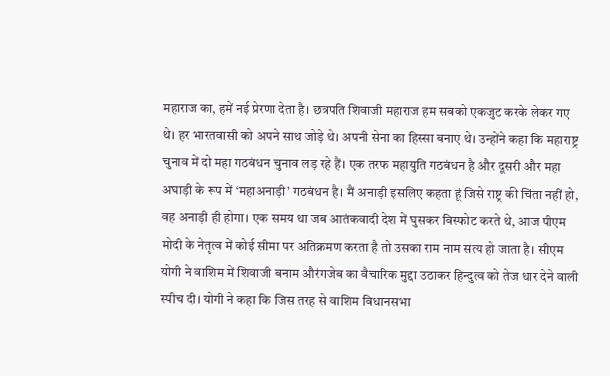महाराज का, हमें नई प्रेरणा देता है। छत्रपति शिवाजी महाराज हम सबको एकजुट करके लेकर गए थे। हर भारतवासी को अपने साथ जोड़े थे। अपनी सेना का हिस्सा बनाए थे। उन्होंने कहा कि महाराष्ट्र चुनाव में दो महा गठबंधन चुनाव लड़ रहे हैं। एक तरफ महायुति गठबंधन है और दूसरी और महा अघाड़ी के रूप में ‘महाअनाड़ी’ गठबंधन है। मैं अनाड़ी इसलिए कहता हूं जिसे राष्ट्र की चिंता नहीं हो, वह अनाड़ी ही होगा। एक समय था जब आतंकवादी देश में घुसकर विस्फोट करते थे, आज पीएम मोदी के नेतृत्व में कोई सीमा पर अतिक्रमण करता है तो उसका राम नाम सत्य हो जाता है। सीएम योगी ने वाशिम में शिवाजी बनाम औरंगजेब का वैचारिक मुद्दा उठाकर हिन्दुत्व को तेज धार देने वाली स्पीच दी। योगी ने कहा कि जिस तरह से वाशिम विधानसभा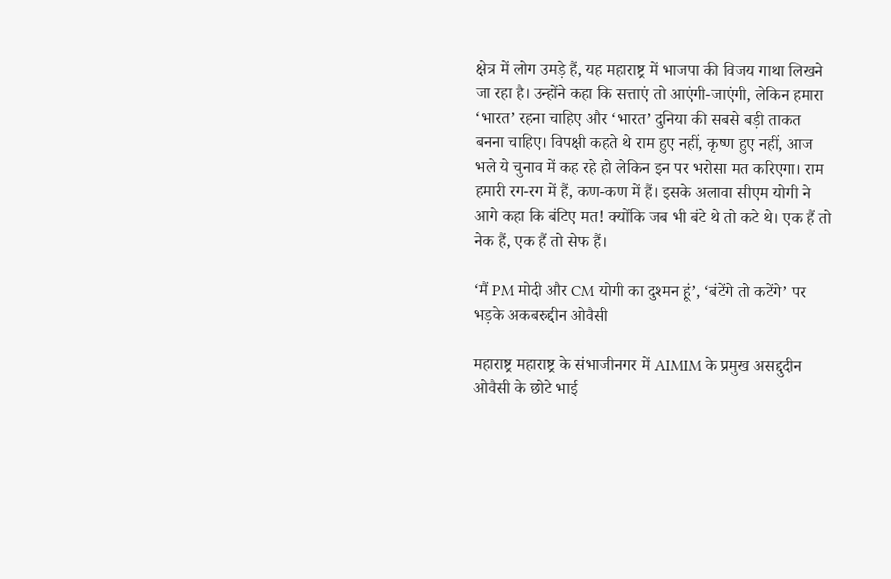क्षेत्र में लोग उमड़े हैं, यह महाराष्ट्र में भाजपा की विजय गाथा लिखने जा रहा है। उन्होंने कहा कि सत्ताएं तो आएंगी-जाएंगी, लेकिन हमारा ‘भारत’ रहना चाहिए और ‘भारत’ दुनिया की सबसे बड़ी ताकत बनना चाहिए। विपक्षी कहते थे राम हुए नहीं, कृष्ण हुए नहीं, आज भले ये चुनाव में कह रहे हो लेकिन इन पर भरोसा मत करिएगा। राम हमारी रग-रग में हैं, कण-कण में हैं। इसके अलावा सीएम योगी ने आगे कहा कि बंटिए मत! क्योंकि जब भी बंटे थे तो कटे थे। एक हैं तो नेक हैं, एक हैं तो सेफ हैं।

‘मैं PM मोदी और CM योगी का दुश्मन हूं’, ‘बंटेंगे तो कटेंगे’ पर भड़के अकबरुद्दीन ओवैसी

महाराष्ट्र महाराष्ट्र के संभाजीनगर में AIMIM के प्रमुख असद्दुदीन ओवैसी के छोटे भाई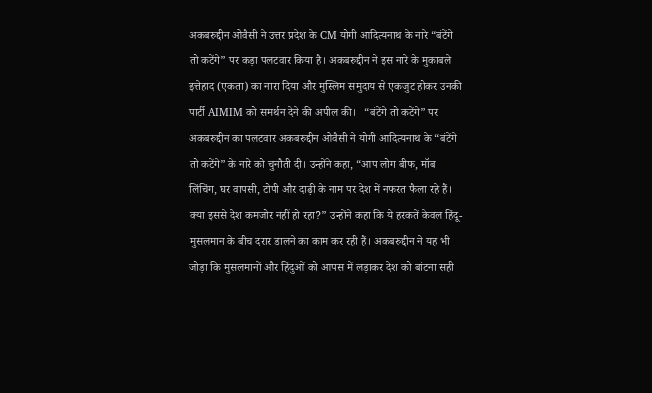अकबरुद्दीन ओवैसी ने उत्तर प्रदेश के CM योगी आदित्यनाथ के नारे “बंटेंगे तो कटेंगे” पर कड़ा पलटवार किया है। अकबरुद्दीन ने इस नारे के मुकाबले इत्तेहाद (एकता) का नारा दिया और मुस्लिम समुदाय से एकजुट होकर उनकी पार्टी AIMIM को समर्थन देने की अपील की।   “बंटेंगे तो कटेंगे” पर अकबरुद्दीन का पलटवार अकबरुद्दीन ओवैसी ने योगी आदित्यनाथ के “बंटेंगे तो कटेंगे” के नारे को चुनौती दी। उन्होंने कहा, “आप लोग बीफ, मॉब लिंचिंग, घर वापसी, टोपी और दाढ़ी के नाम पर देश में नफरत फैला रहे हैं। क्या इससे देश कमजोर नहीं हो रहा?” उन्होंने कहा कि ये हरकतें केवल हिंदू-मुसलमान के बीच दरार डालने का काम कर रही हैं। अकबरुद्दीन ने यह भी जोड़ा कि मुसलमानों और हिंदुओं को आपस में लड़ाकर देश को बांटना सही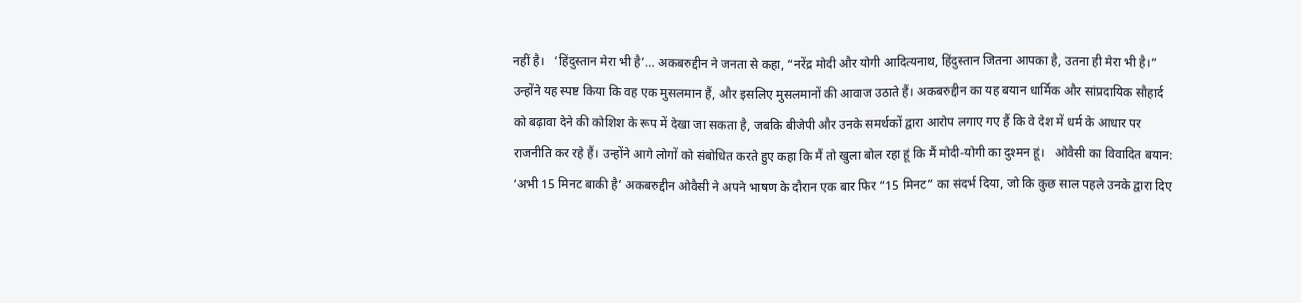नहीं है।   ‘हिंदुस्तान मेरा भी है’… अकबरुद्दीन ने जनता से कहा, “नरेंद्र मोदी और योगी आदित्यनाथ, हिंदुस्तान जितना आपका है, उतना ही मेरा भी है।” उन्होंने यह स्पष्ट किया कि वह एक मुसलमान हैं, और इसलिए मुसलमानों की आवाज उठाते हैं। अकबरुद्दीन का यह बयान धार्मिक और सांप्रदायिक सौहार्द को बढ़ावा देने की कोशिश के रूप में देखा जा सकता है, जबकि बीजेपी और उनके समर्थकों द्वारा आरोप लगाए गए हैं कि वे देश में धर्म के आधार पर राजनीति कर रहे हैं। उन्होंने आगे लोगों को संबोधित करते हुए कहा कि मैं तो खुला बोल रहा हूं कि मैं मोदी-योगी का दुश्मन हूं।   ओवैसी का विवादित बयान: ‘अभी 15 मिनट बाकी है’ अकबरुद्दीन ओवैसी ने अपने भाषण के दौरान एक बार फिर “15 मिनट” का संदर्भ दिया, जो कि कुछ साल पहले उनके द्वारा दिए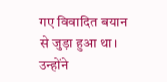गए विवादित बयान से जुड़ा हुआ था। उन्होंने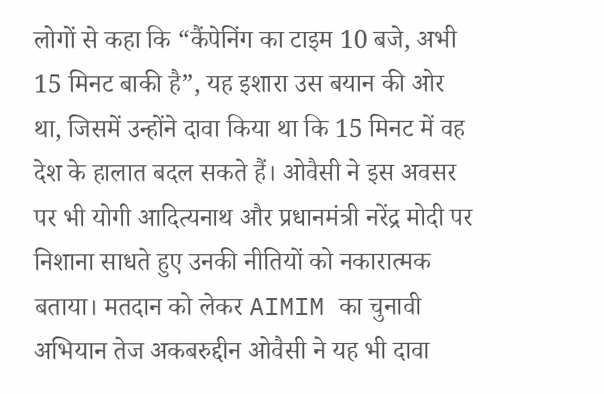लोगों से कहा कि “कैंपेनिंग का टाइम 10 बजे, अभी 15 मिनट बाकी है”, यह इशारा उस बयान की ओर था, जिसमें उन्होंने दावा किया था कि 15 मिनट में वह देश के हालात बदल सकते हैं। ओवैसी ने इस अवसर पर भी योगी आदित्यनाथ और प्रधानमंत्री नरेंद्र मोदी पर निशाना साधते हुए उनकी नीतियों को नकारात्मक बताया। मतदान को लेकर AIMIM का चुनावी अभियान तेज अकबरुद्दीन ओवैसी ने यह भी दावा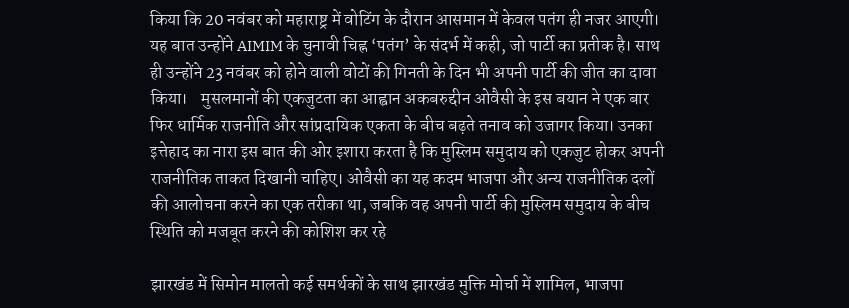किया कि 20 नवंबर को महाराष्ट्र में वोटिंग के दौरान आसमान में केवल पतंग ही नजर आएगी। यह बात उन्होंने AIMIM के चुनावी चिह्न ‘पतंग’ के संदर्भ में कही, जो पार्टी का प्रतीक है। साथ ही उन्होंने 23 नवंबर को होने वाली वोटों की गिनती के दिन भी अपनी पार्टी की जीत का दावा किया।    मुसलमानों की एकजुटता का आह्वान अकबरुद्दीन ओवैसी के इस बयान ने एक बार फिर धार्मिक राजनीति और सांप्रदायिक एकता के बीच बढ़ते तनाव को उजागर किया। उनका इत्तेहाद का नारा इस बात की ओर इशारा करता है कि मुस्लिम समुदाय को एकजुट होकर अपनी राजनीतिक ताकत दिखानी चाहिए। ओवैसी का यह कदम भाजपा और अन्य राजनीतिक दलों की आलोचना करने का एक तरीका था, जबकि वह अपनी पार्टी की मुस्लिम समुदाय के बीच स्थिति को मजबूत करने की कोशिश कर रहे

झारखंड में सिमोन मालतो कई समर्थकों के साथ झारखंड मुक्ति मोर्चा में शामिल, भाजपा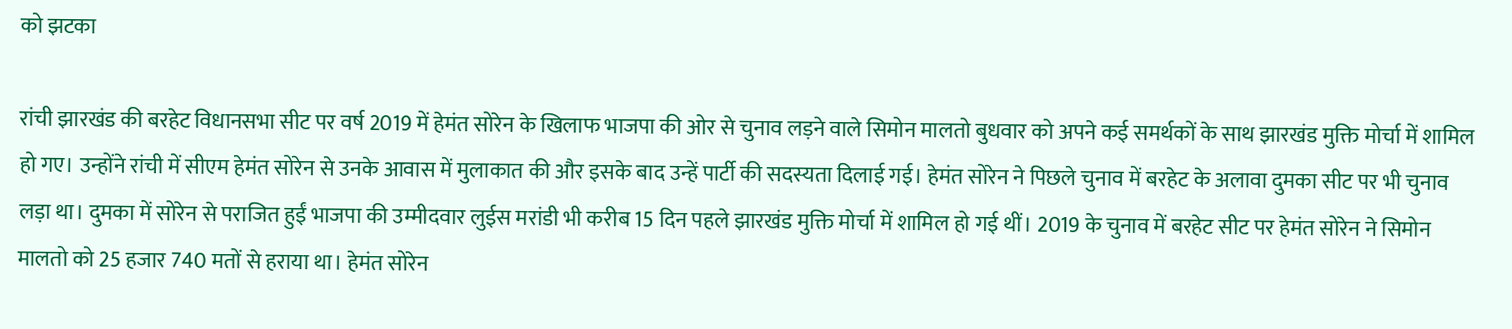को झटका

रांची झारखंड की बरहेट विधानसभा सीट पर वर्ष 2019 में हेमंत सोरेन के खिलाफ भाजपा की ओर से चुनाव लड़ने वाले सिमोन मालतो बुधवार को अपने कई समर्थकों के साथ झारखंड मुक्ति मोर्चा में शामिल हो गए। उन्होंने रांची में सीएम हेमंत सोरेन से उनके आवास में मुलाकात की और इसके बाद उन्हें पार्टी की सदस्यता दिलाई गई। हेमंत सोरेन ने पिछले चुनाव में बरहेट के अलावा दुमका सीट पर भी चुनाव लड़ा था। दुमका में सोरेन से पराजित हुईं भाजपा की उम्मीदवार लुईस मरांडी भी करीब 15 दिन पहले झारखंड मुक्ति मोर्चा में शामिल हो गई थीं। 2019 के चुनाव में बरहेट सीट पर हेमंत सोरेन ने सिमोन मालतो को 25 हजार 740 मतों से हराया था। हेमंत सोरेन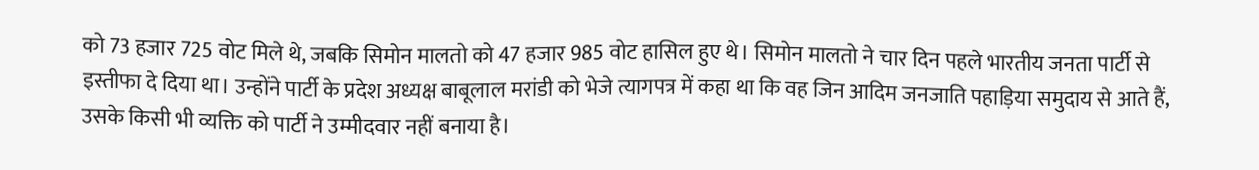को 73 हजार 725 वोट मिले थे, जबकि सिमोन मालतो को 47 हजार 985 वोट हासिल हुए थे। सिमोन मालतो ने चार दिन पहले भारतीय जनता पार्टी से इस्तीफा दे दिया था। उन्होंने पार्टी के प्रदेश अध्यक्ष बाबूलाल मरांडी को भेजे त्यागपत्र में कहा था कि वह जिन आदिम जनजाति पहाड़िया समुदाय से आते हैं, उसके किसी भी व्यक्ति को पार्टी ने उम्मीदवार नहीं बनाया है।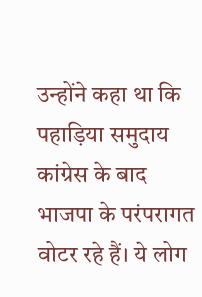उन्होंने कहा था कि पहाड़िया समुदाय कांग्रेस के बाद भाजपा के परंपरागत वोटर रहे हैं। ये लोग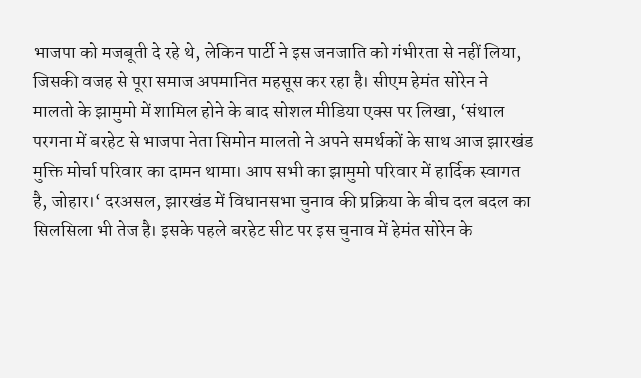भाजपा को मजबूती दे रहे थे, लेकिन पार्टी ने इस जनजाति को गंभीरता से नहीं लिया, जिसकी वजह से पूरा समाज अपमानित महसूस कर रहा है। सीएम हेमंत सोरेन ने मालतो के झामुमो में शामिल होने के बाद सोशल मीडिया एक्स पर लिखा, ‘संथाल परगना में बरहेट से भाजपा नेता सिमोन मालतो ने अपने समर्थकों के साथ आज झारखंड मुक्ति मोर्चा परिवार का दामन थामा। आप सभी का झामुमो परिवार में हार्दिक स्वागत है, जोहार।‘ दरअसल, झारखंड में विधानसभा चुनाव की प्रक्रिया के बीच दल बदल का सिलसिला भी तेज है। इसके पहले बरहेट सीट पर इस चुनाव में हेमंत सोरेन के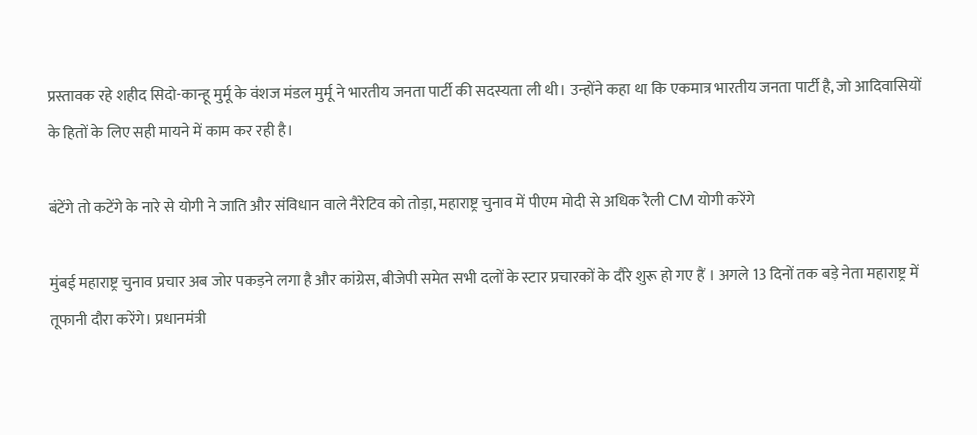प्रस्तावक रहे शहीद सिदो-कान्हू मुर्मू के वंशज मंडल मुर्मू ने भारतीय जनता पार्टी की सदस्यता ली थी। उन्होंने कहा था कि एकमात्र भारतीय जनता पार्टी है, जो आदिवासियों के हितों के लिए सही मायने में काम कर रही है।

बंटेंगे तो कटेंगे के नारे से योगी ने जाति और संविधान वाले नैरेटिव को तोड़ा, महाराष्ट्र चुनाव में पीएम मोदी से अधिक रैली CM योगी करेंगे

मुंबई महाराष्ट्र चुनाव प्रचार अब जोर पकड़ने लगा है और कांग्रेस, बीजेपी समेत सभी दलों के स्टार प्रचारकों के दौरे शुरू हो गए हैं । अगले 13 दिनों तक बड़े नेता महाराष्ट्र में तूफानी दौरा करेंगे। प्रधानमंत्री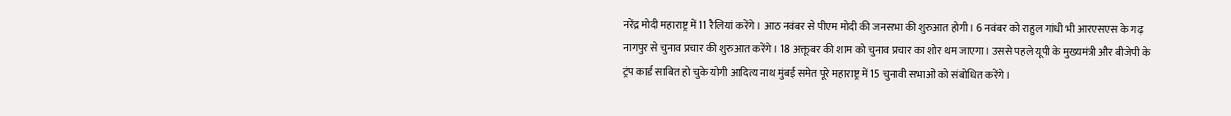नरेंद्र मोदी महाराष्ट्र में 11 रैलियां करेंगे। आठ नवंबर से पीएम मोदी की जनसभा की शुरुआत होगी। 6 नवंबर को राहुल गांधी भी आरएसएस के गढ़ नागपुर से चुनाव प्रचार की शुरुआत करेंगे। 18 अक्तूबर की शाम को चुनाव प्रचार का शोर थम जाएगा। उससे पहले यूपी के मुख्यमंत्री और बीजेपी के ट्रंप कार्ड साबित हो चुके योगी आदित्य नाथ मुंबई समेत पूरे महाराष्ट्र में 15 चुनावी सभाओं को संबोधित करेंगे।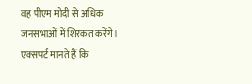वह पीएम मोदी से अधिक जनसभाओं में शिरकत करेंगे। एक्सपर्ट मानते हैं कि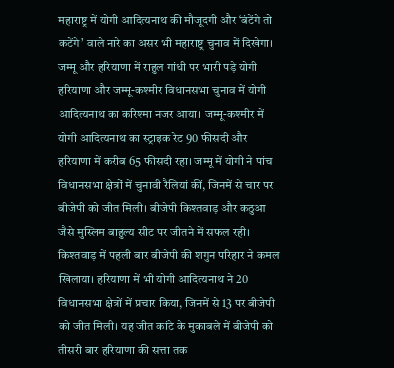महाराष्ट्र में योगी आदित्यनाथ की मौजूदगी और ‘बंटेंगे तो कटेंगे’ वाले नारे का असर भी महाराष्ट्र चुनाव में दिखेगा। जम्मू और हरियाणा में राहुल गांधी पर भारी पड़े योगी हरियाणा और जम्मू-कश्मीर विधानसभा चुनाव में योगी आदित्यनाथ का करिश्मा नजर आया। जम्मू-कश्मीर में योगी आदित्यनाथ का स्ट्राइक रेट 90 फीसदी और हरियाणा में करीब 65 फीसदी रहा। जम्मू में योगी ने पांच विधानसभा क्षेत्रों में चुनावी रैलियां कीं, जिनमें से चार पर बीजेपी को जीत मिली। बीजेपी किश्तवाड़ और कठुआ जैसे मुस्लिम बाहुल्य सीट पर जीतने में सफल रही। किश्तवाड़ में पहली बार बीजेपी की शगुन परिहार ने कमल खिलाया। हरियाणा में भी योगी आदित्यनाथ ने 20 विधानसभा क्षेत्रों में प्रचार किया, जिनमें से 13 पर बीजेपी को जीत मिली। यह जीत कांटे के मुकाबले में बीजेपी को तीसरी बार हरियाणा की सत्ता तक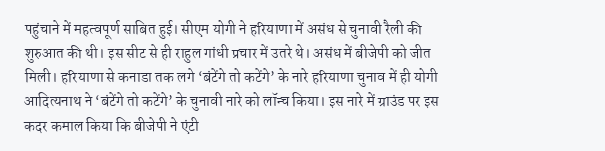पहुंचाने में महत्वपूर्ण साबित हुई। सीएम योगी ने हरियाणा में असंध से चुनावी रैली की शुरुआत की थी। इस सीट से ही राहुल गांधी प्रचार में उतरे थे। असंध में बीजेपी को जीत मिली। हरियाणा से कनाडा तक लगे ‘बंटेंगे तो कटेंगे’ के नारे हरियाणा चुनाव में ही योगी आदित्यनाथ ने ‘बंटेंगे तो कटेंगे’ के चुनावी नारे को लॉन्च किया। इस नारे में ग्राउंड पर इस कदर कमाल किया कि बीजेपी ने एंटी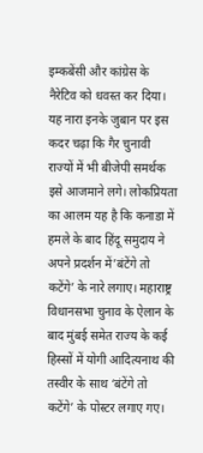इम्कबेंसी और कांग्रेस के नैरेटिव को धवस्त कर दिया। यह नारा इनके जुबान पर इस कदर चढ़ा कि गैर चुनावी राज्यों में भी बीजेपी समर्थक इसे आजमाने लगे। लोकप्रियता का आलम यह है कि कनाडा में हमले के बाद हिंदू समुदाय ने अपने प्रदर्शन में’बंटेंगे तो कटेंगे’ के नारे लगाए। महाराष्ट्र विधानसभा चुनाव के ऐलान के बाद मुंबई समेत राज्य के कई हिस्सों में योगी आदित्यनाथ की तस्वीर के साथ ‘बंटेंगे तो कटेंगे’ के पोस्टर लगाए गए।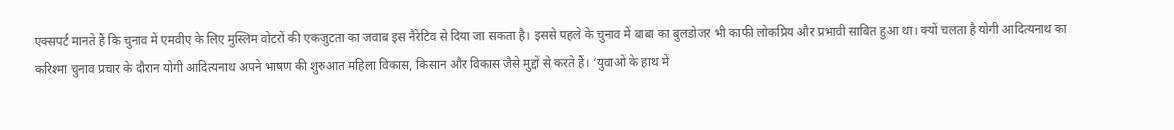एक्सपर्ट मानते हैं कि चुनाव में एमवीए के लिए मुस्लिम वोटरों की एकजुटता का जवाब इस नैरेटिव से दिया जा सकता है। इससे पहले के चुनाव में बाबा का बुलडोजर भी काफी लोकप्रिय और प्रभावी साबित हुआ था। क्यों चलता है योगी आदित्यनाथ का करिश्मा चुनाव प्रचार के दौरान योगी आदित्यनाथ अपने भाषण की शुरुआत महिला विकास, किसान और विकास जैसे मुद्दों से करते हैं। ‘युवाओं के हाथ में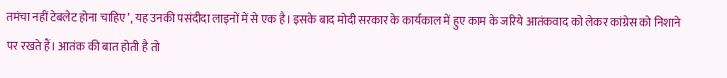तमंचा नहीं टेबलेट होना चाहिए’, यह उनकी पसंदीदा लाइनों में से एक है। इसके बाद मोदी सरकार के कार्यकाल में हुए काम के जरिये आतंकवाद को लेकर कांग्रेस को निशाने पर रखते हैं। आतंक की बात होती है तो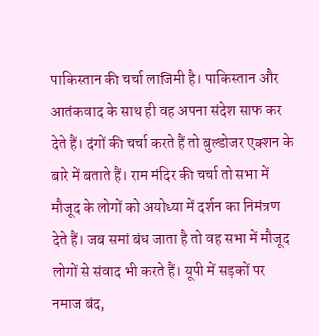पाकिस्तान की चर्चा लाजिमी है। पाकिस्तान और आतंकवाद के साथ ही वह अपना संदेश साफ कर देते हैं। दंगों की चर्चा करते हैं तो बुल्डोजर एक्शन के बारे में बताते हैं। राम मंदिर की चर्चा तो सभा में मौजूद के लोगों को अयोध्या में दर्शन का निमंत्रण देते हैं। जब समां बंध जाता है तो वह सभा में मौजूद लोगों से संवाद भी करते हैं। यूपी में सड़कों पर नमाज बंद,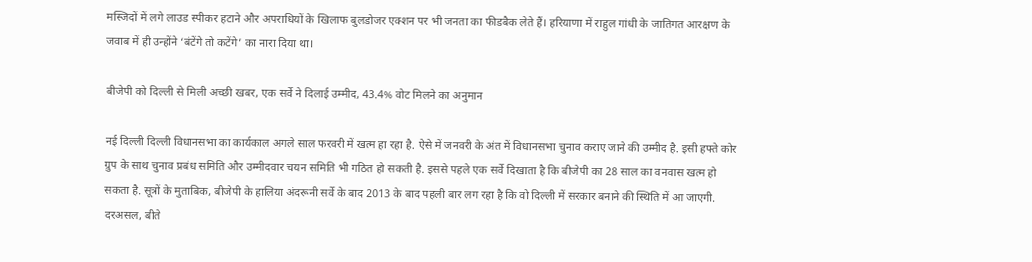मस्जिदों में लगे लाउड स्पीकर हटाने और अपराधियों के खिलाफ बुलडोजर एक्शन पर भी जनता का फीडबैक लेते हैं। हरियाणा में राहुल गांधी के जातिगत आरक्षण के जवाब में ही उन्होंने ‘बंटेंगे तो कटेंगे’ का नारा दिया था।

बीजेपी को दिल्ली से मिली अच्छी खबर, एक सर्वे ने दिलाई उम्मीद, 43.4% वोट मिलने का अनुमान

नई दिल्ली दिल्ली विधानसभा का कार्यकाल अगले साल फरवरी में खत्म हा रहा है. ऐसे में जनवरी के अंत में विधानसभा चुनाव कराए जाने की उम्मीद है. इसी हफ्ते कोर ग्रुप के साथ चुनाव प्रबंध समिति और उम्मीदवार चयन समिति भी गठित हो सकती है. इससे पहले एक सर्वे दिखाता है कि बीजेपी का 28 साल का वनवास खत्म हो सकता है. सूत्रों के मुताबिक, बीजेपी के हालिया अंदरूनी सर्वे के बाद 2013 के बाद पहली बार लग रहा है कि वो दिल्ली में सरकार बनाने की स्थिति में आ जाएगी. दरअसल, बीते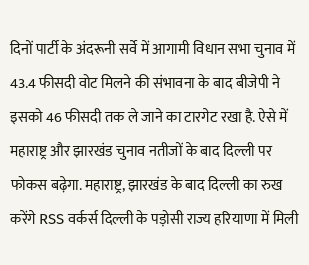दिनों पार्टी के अंदरूनी सर्वे में आगामी विधान सभा चुनाव में 43.4 फीसदी वोट मिलने की संभावना के बाद बीजेपी ने इसको 46 फीसदी तक ले जाने का टारगेट रखा है. ऐसे में महाराष्ट्र और झारखंड चुनाव नतीजों के बाद दिल्ली पर फोकस बढ़ेगा. महाराष्ट्र, झारखंड के बाद दिल्ली का रुख करेंगे RSS वर्कर्स दिल्ली के पड़ोसी राज्य हरियाणा में मिली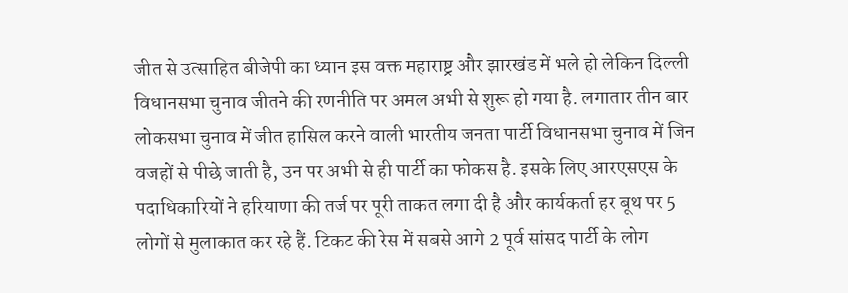जीत से उत्साहित बीजेपी का ध्यान इस वक्त महाराष्ट्र और झारखंड में भले हो लेकिन दिल्ली विधानसभा चुनाव जीतने की रणनीति पर अमल अभी से शुरू हो गया है. लगातार तीन बार लोकसभा चुनाव में जीत हासिल करने वाली भारतीय जनता पार्टी विधानसभा चुनाव में जिन वजहों से पीछे जाती है, उन पर अभी से ही पार्टी का फोकस है. इसके लिए आरएसएस के पदाधिकारियों ने हरियाणा की तर्ज पर पूरी ताकत लगा दी है और कार्यकर्ता हर बूथ पर 5 लोगों से मुलाकात कर रहे हैं. टिकट की रेस में सबसे आगे 2 पूर्व सांसद पार्टी के लोग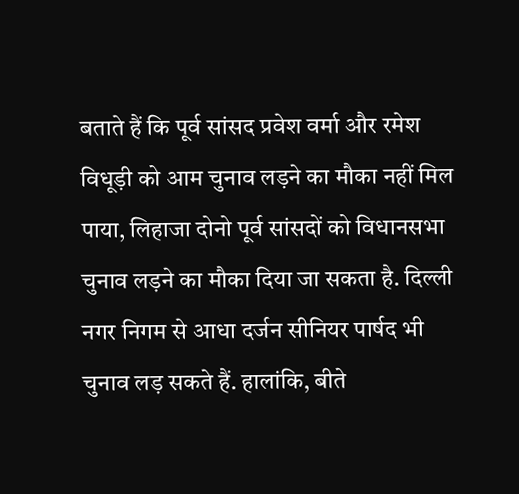बताते हैं कि पूर्व सांसद प्रवेश वर्मा और रमेश विधूड़ी को आम चुनाव लड़ने का मौका नहीं मिल पाया, लिहाजा दोनो पूर्व सांसदों को विधानसभा चुनाव लड़ने का मौका दिया जा सकता है. दिल्ली नगर निगम से आधा दर्जन सीनियर पार्षद भी चुनाव लड़ सकते हैं. हालांकि, बीते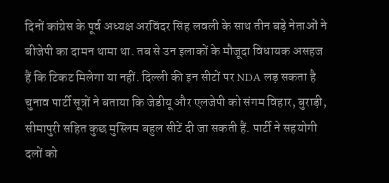दिनों कांग्रेस के पूर्व अध्यक्ष अरविंदर सिंह लवली के साथ तीन बड़े नेताओं ने बीजेपी का दामन थामा था. तब से उन इलाकों के मौजूदा विधायक असहज हैं कि टिकट मिलेगा या नहीं. दिल्ली की इन सीटों पर NDA लड़ सकता है चुनाव पार्टी सूत्रों ने बताया कि जेडीयू और एलजेपी को संगम विहार, बुराड़ी, सीमापुरी सहित कुछ मुस्लिम बहुल सीटें दी जा सकती हैं. पार्टी ने सहयोगी दलों को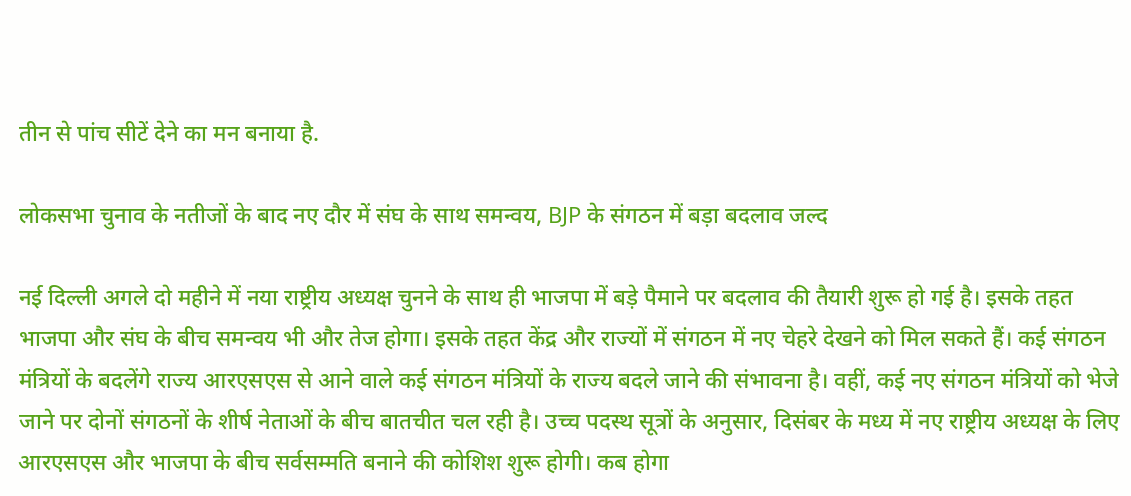तीन से पांच सीटें देने का मन बनाया है.

लोकसभा चुनाव के नतीजों के बाद नए दौर में संघ के साथ समन्वय, BJP के संगठन में बड़ा बदलाव जल्द

नई दिल्ली अगले दो महीने में नया राष्ट्रीय अध्यक्ष चुनने के साथ ही भाजपा में बड़े पैमाने पर बदलाव की तैयारी शुरू हो गई है। इसके तहत भाजपा और संघ के बीच समन्वय भी और तेज होगा। इसके तहत केंद्र और राज्यों में संगठन में नए चेहरे देखने को मिल सकते हैं। कई संगठन मंत्रियों के बदलेंगे राज्य आरएसएस से आने वाले कई संगठन मंत्रियों के राज्य बदले जाने की संभावना है। वहीं, कई नए संगठन मंत्रियों को भेजे जाने पर दोनों संगठनों के शीर्ष नेताओं के बीच बातचीत चल रही है। उच्च पदस्थ सूत्रों के अनुसार, दिसंबर के मध्य में नए राष्ट्रीय अध्यक्ष के लिए आरएसएस और भाजपा के बीच सर्वसम्मति बनाने की कोशिश शुरू होगी। कब होगा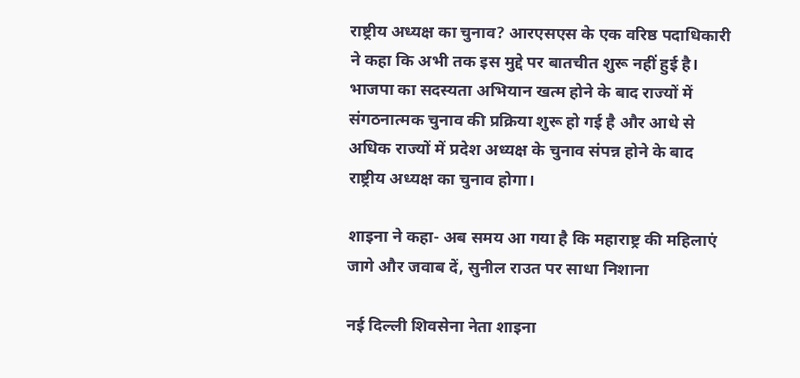राष्ट्रीय अध्यक्ष का चुनाव? आरएसएस के एक वरिष्ठ पदाधिकारी ने कहा कि अभी तक इस मुद्दे पर बातचीत शुरू नहीं हुई है। भाजपा का सदस्यता अभियान खत्म होने के बाद राज्यों में संगठनात्मक चुनाव की प्रक्रिया शुरू हो गई है और आधे से अधिक राज्यों में प्रदेश अध्यक्ष के चुनाव संपन्न होने के बाद राष्ट्रीय अध्यक्ष का चुनाव होगा।

शाइना ने कहा- अब समय आ गया है कि महाराष्ट्र की महिलाएं जागे और जवाब दें, सुनील राउत पर साधा निशाना

नई दिल्ली शिवसेना नेता शाइना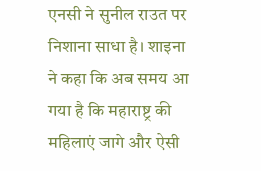एनसी ने सुनील राउत पर निशाना साधा है। शाइना ने कहा कि अब समय आ गया है कि महाराष्ट्र की महिलाएं जागे और ऐसी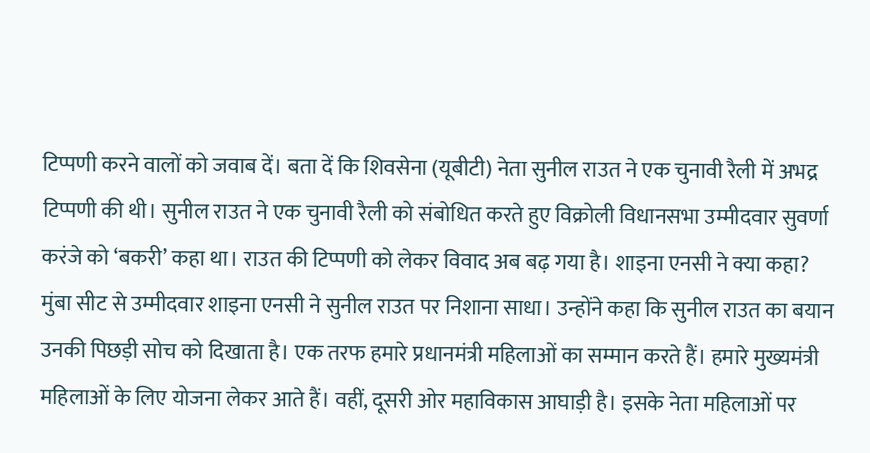टिप्पणी करने वालों को जवाब दें। बता दें कि शिवसेना (यूबीटी) नेता सुनील राउत ने एक चुनावी रैली में अभद्र टिप्पणी की थी। सुनील राउत ने एक चुनावी रैली को संबोधित करते हुए विक्रोली विधानसभा उम्मीदवार सुवर्णा करंजे को ‘बकरी’ कहा था। राउत की टिप्पणी को लेकर विवाद अब बढ़ गया है। शाइना एनसी ने क्या कहा? मुंबा सीट से उम्मीदवार शाइना एनसी ने सुनील राउत पर निशाना साधा। उन्होंने कहा कि सुनील राउत का बयान उनकी पिछड़ी सोच को दिखाता है। एक तरफ हमारे प्रधानमंत्री महिलाओं का सम्मान करते हैं। हमारे मुख्यमंत्री महिलाओं के लिए योजना लेकर आते हैं। वहीं, दूसरी ओर महाविकास आघाड़ी है। इसके नेता महिलाओं पर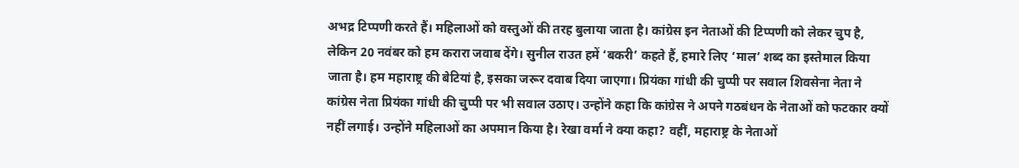अभद्र टिप्पणी करते हैं। महिलाओं को वस्तुओं की तरह बुलाया जाता है। कांग्रेस इन नेताओं की टिप्पणी को लेकर चुप है, लेकिन 20 नवंबर को हम करारा जवाब देंगे। सुनील राउत हमें ‘बकरी’ कहते हैं, हमारे लिए ‘माल’ शब्द का इस्तेमाल किया जाता है। हम महाराष्ट्र की बेटियां है, इसका जरूर दवाब दिया जाएगा। प्रियंका गांधी की चुप्पी पर सवाल शिवसेना नेता ने कांग्रेस नेता प्रियंका गांधी की चुप्पी पर भी सवाल उठाए। उन्होंने कहा कि कांग्रेस ने अपने गठबंधन के नेताओं को फटकार क्यों नहीं लगाई। उन्होंने महिलाओं का अपमान किया है। रेखा वर्मा ने क्या कहा? वहीं, महाराष्ट्र के नेताओं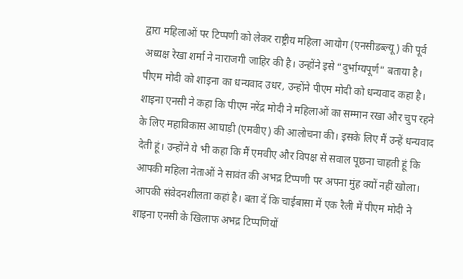द्वारा महिलाओं पर टिप्पणी को लेकर राष्ट्रीय महिला आयोग (एनसीडब्ल्यू) की पूर्व अध्यक्ष रेखा शर्मा ने नाराजगी जाहिर की है। उन्होंने इसे “दुर्भाग्यपूर्ण” बताया है। पीएम मोदी को शाइना का धन्यवाद उधर, उन्होंने पीएम मोदी को धन्यवाद कहा है। शाइना एनसी ने कहा कि पीएम नरेंद्र मोदी ने महिलाओं का सम्मान रखा और चुप रहने के लिए महाविकास आघाड़ी (एमवीए) की आलोचना की। इसके लिए मैं उन्हें धन्यवाद देती हूं। उन्होंने ये भी कहा कि मैं एमवीए और विपक्ष से सवाल पूछना चाहती हूं कि आपकी महिला नेताओं ने सावंत की अभद्र टिप्पणी पर अपना मुंह क्यों नहीं खोला। आपकी संवेदनशीलता कहां है। बता दें कि चाईबासा में एक रैली में पीएम मोदी ने शाइना एनसी के खिलाफ अभद्र टिप्पणियों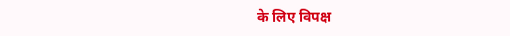के लिए विपक्ष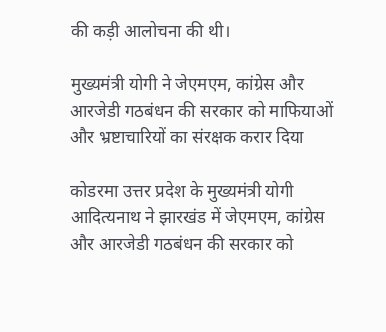की कड़ी आलोचना की थी।

मुख्यमंत्री योगी ने जेएमएम, कांग्रेस और आरजेडी गठबंधन की सरकार को माफियाओं और भ्रष्टाचारियों का संरक्षक करार दिया

कोडरमा उत्तर प्रदेश के मुख्यमंत्री योगी आदित्यनाथ ने झारखंड में जेएमएम, कांग्रेस और आरजेडी गठबंधन की सरकार को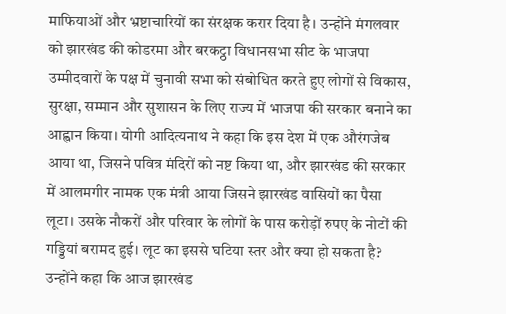माफियाओं और भ्रष्टाचारियों का संरक्षक करार दिया है। उन्होंने मंगलवार को झारखंड की कोडरमा और बरकट्ठा विधानसभा सीट के भाजपा उम्मीदवारों के पक्ष में चुनावी सभा को संबोधित करते हुए लोगों से विकास, सुरक्षा, सम्मान और सुशासन के लिए राज्य में भाजपा की सरकार बनाने का आह्वान किया। योगी आदित्यनाथ ने कहा कि इस देश में एक औरंगजेब आया था, जिसने पवित्र मंदिरों को नष्ट किया था, और झारखंड की सरकार में आलमगीर नामक एक मंत्री आया जिसने झारखंड वासियों का पैसा लूटा। उसके नौकरों और परिवार के लोगों के पास करोड़ों रुपए के नोटों की गड्डियां बरामद हुई। लूट का इससे घटिया स्तर और क्या हो सकता है? उन्होंने कहा कि आज झारखंड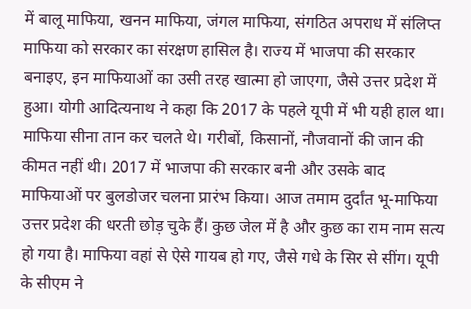में बालू माफिया, खनन माफिया, जंगल माफिया, संगठित अपराध में संलिप्त माफिया को सरकार का संरक्षण हासिल है। राज्य में भाजपा की सरकार बनाइए, इन माफियाओं का उसी तरह खात्मा हो जाएगा, जैसे उत्तर प्रदेश में हुआ। योगी आदित्यनाथ ने कहा कि 2017 के पहले यूपी में भी यही हाल था। माफिया सीना तान कर चलते थे। गरीबों, किसानों, नौजवानों की जान की कीमत नहीं थी। 2017 में भाजपा की सरकार बनी और उसके बाद माफियाओं पर बुलडोजर चलना प्रारंभ किया। आज तमाम दुर्दांत भू-माफिया उत्तर प्रदेश की धरती छोड़ चुके हैं। कुछ जेल में है और कुछ का राम नाम सत्य हो गया है। माफिया वहां से ऐसे गायब हो गए, जैसे गधे के सिर से सींग। यूपी के सीएम ने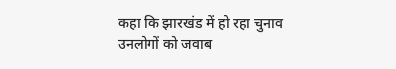कहा कि झारखंड में हो रहा चुनाव उनलोगों को जवाब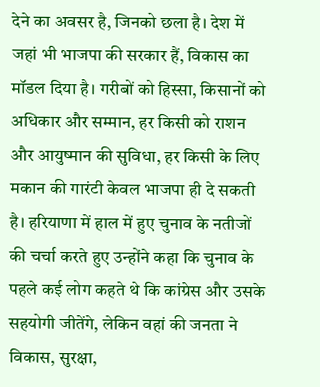देने का अवसर है, जिनको छला है। देश में जहां भी भाजपा की सरकार हैं, विकास का मॉडल दिया है। गरीबों को हिस्सा, किसानों को अधिकार और सम्मान, हर किसी को राशन और आयुष्मान की सुविधा, हर किसी के लिए मकान की गारंटी केवल भाजपा ही दे सकती है। हरियाणा में हाल में हुए चुनाव के नतीजों की चर्चा करते हुए उन्होंने कहा कि चुनाव के पहले कई लोग कहते थे कि कांग्रेस और उसके सहयोगी जीतेंगे, लेकिन वहां की जनता ने विकास, सुरक्षा,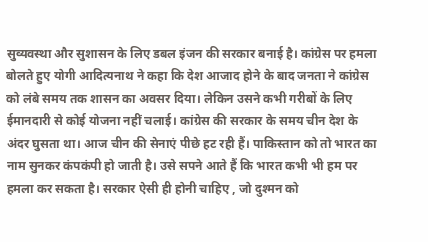सुव्यवस्था और सुशासन के लिए डबल इंजन की सरकार बनाई है। कांग्रेस पर हमला बोलते हुए योगी आदित्यनाथ ने कहा कि देश आजाद होने के बाद जनता ने कांग्रेस को लंबे समय तक शासन का अवसर दिया। लेकिन उसने कभी गरीबों के लिए ईमानदारी से कोई योजना नहीं चलाई। कांग्रेस की सरकार के समय चीन देश के अंदर घुसता था। आज चीन की सेनाएं पीछे हट रही हैं। पाकिस्तान को तो भारत का नाम सुनकर कंपकंपी हो जाती है। उसे सपने आते हैं कि भारत कभी भी हम पर हमला कर सकता है। सरकार ऐसी ही होनी चाहिए , जो दुश्मन को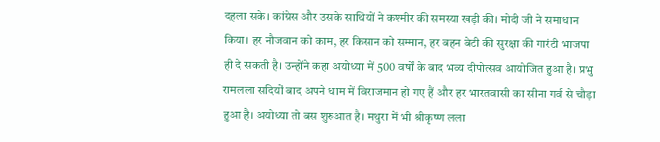दहला सके। कांग्रेस और उसके साथियों ने कश्मीर की समस्या खड़ी की। मोदी जी ने समाधान किया। हर नौजवान को काम, हर किसान को सम्मान, हर बहन बेटी की सुरक्षा की गारंटी भाजपा ही दे सकती है। उन्होंने कहा अयोध्या में 500 वर्षों के बाद भव्य दीपोत्सव आयोजित हुआ है। प्रभु रामलला सदियों बाद अपने धाम में विराजमान हो गए हैं और हर भारतवासी का सीना गर्व से चौड़ा हुआ है। अयोध्या तो बस शुरुआत है। मथुरा में भी श्रीकृष्ण लला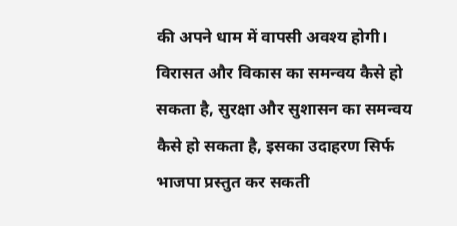की अपने धाम में वापसी अवश्य होगी। विरासत और विकास का समन्वय कैसे हो सकता है, सुरक्षा और सुशासन का समन्वय कैसे हो सकता है, इसका उदाहरण सिर्फ भाजपा प्रस्तुत कर सकती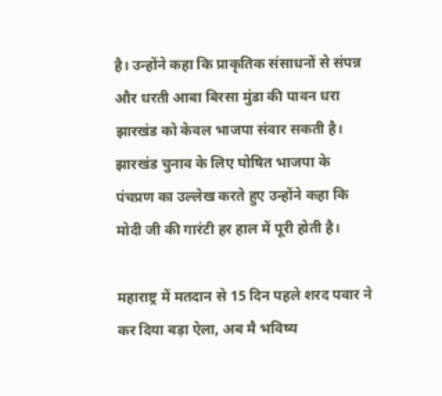है। उन्होंने कहा कि प्राकृतिक संसाधनों से संपन्न और धरती आबा बिरसा मुंडा की पावन धरा झारखंड को केवल भाजपा संवार सकती है। झारखंड चुनाव के लिए घोषित भाजपा के पंचप्रण का उल्लेख करते हुए उन्होंने कहा कि मोदी जी की गारंटी हर हाल में पूरी होती है।

महाराष्ट्र में मतदान से 15 दिन पहले शरद पवार ने कर दिया बड़ा ऐला, अब मै भविष्य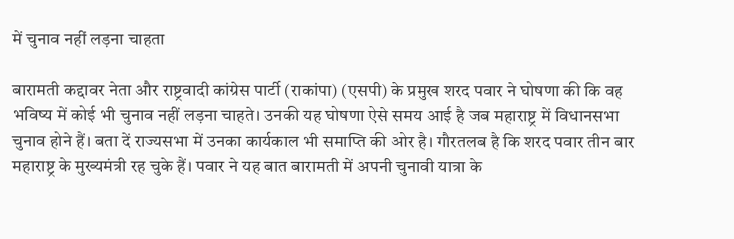में चुनाव नहीं लड़ना चाहता

बारामती कद्दावर नेता और राष्ट्रवादी कांग्रेस पार्टी (राकांपा) (एसपी) के प्रमुख शरद पवार ने घोषणा की कि वह भविष्य में कोई भी चुनाव नहीं लड़ना चाहते। उनकी यह घोषणा ऐसे समय आई है जब महाराष्ट्र में विधानसभा चुनाव होने हैं। बता दें राज्यसभा में उनका कार्यकाल भी समाप्ति की ओर है। गौरतलब है कि शरद पवार तीन बार महाराष्ट्र के मुख्यमंत्री रह चुके हैं। पवार ने यह बात बारामती में अपनी चुनावी यात्रा के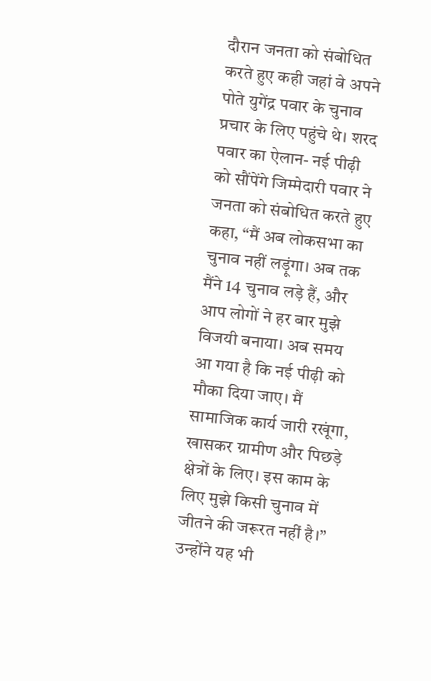दौरान जनता को संबोधित करते हुए कही जहां वे अपने पोते युगेंद्र पवार के चुनाव प्रचार के लिए पहुंचे थे। शरद पवार का ऐलान- नई पीढ़ी को सौंपेंगे जिम्मेदारी पवार ने जनता को संबोधित करते हुए कहा, “मैं अब लोकसभा का चुनाव नहीं लड़ूंगा। अब तक मैंने 14 चुनाव लड़े हैं, और आप लोगों ने हर बार मुझे विजयी बनाया। अब समय आ गया है कि नई पीढ़ी को मौका दिया जाए। मैं सामाजिक कार्य जारी रखूंगा, खासकर ग्रामीण और पिछड़े क्षेत्रों के लिए। इस काम के लिए मुझे किसी चुनाव में जीतने की जरूरत नहीं है।” उन्होंने यह भी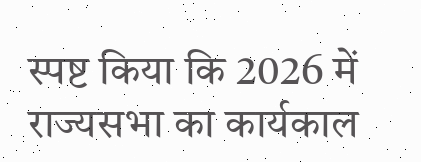स्पष्ट किया कि 2026 में राज्यसभा का कार्यकाल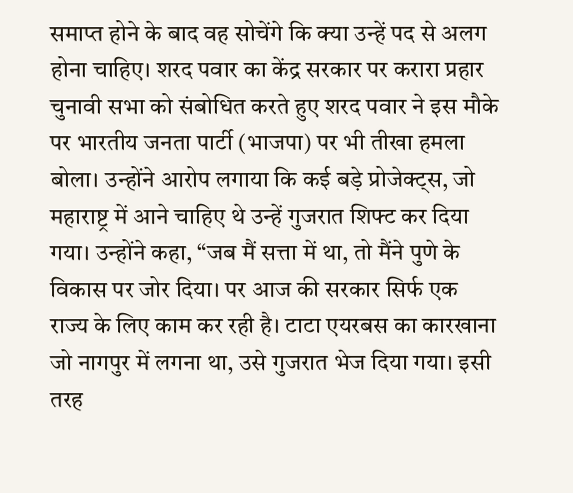समाप्त होने के बाद वह सोचेंगे कि क्या उन्हें पद से अलग होना चाहिए। शरद पवार का केंद्र सरकार पर करारा प्रहार चुनावी सभा को संबोधित करते हुए शरद पवार ने इस मौके पर भारतीय जनता पार्टी (भाजपा) पर भी तीखा हमला बोला। उन्होंने आरोप लगाया कि कई बड़े प्रोजेक्ट्स, जो महाराष्ट्र में आने चाहिए थे उन्हें गुजरात शिफ्ट कर दिया गया। उन्होंने कहा, “जब मैं सत्ता में था, तो मैंने पुणे के विकास पर जोर दिया। पर आज की सरकार सिर्फ एक राज्य के लिए काम कर रही है। टाटा एयरबस का कारखाना जो नागपुर में लगना था, उसे गुजरात भेज दिया गया। इसी तरह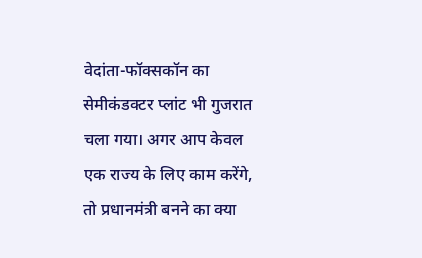वेदांता-फॉक्सकॉन का सेमीकंडक्टर प्लांट भी गुजरात चला गया। अगर आप केवल एक राज्य के लिए काम करेंगे, तो प्रधानमंत्री बनने का क्या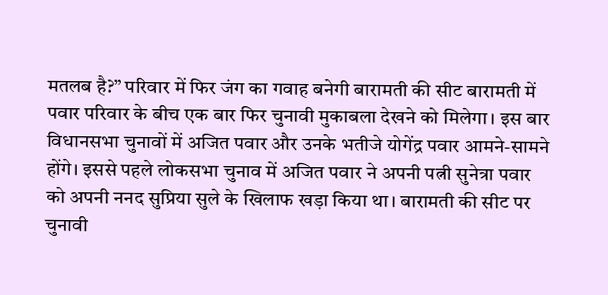मतलब है?” परिवार में फिर जंग का गवाह बनेगी बारामती की सीट बारामती में पवार परिवार के बीच एक बार फिर चुनावी मुकाबला देखने को मिलेगा। इस बार विधानसभा चुनावों में अजित पवार और उनके भतीजे योगेंद्र पवार आमने-सामने होंगे। इससे पहले लोकसभा चुनाव में अजित पवार ने अपनी पत्नी सुनेत्रा पवार को अपनी ननद सुप्रिया सुले के खिलाफ खड़ा किया था। बारामती की सीट पर चुनावी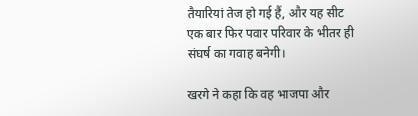तैयारियां तेज हो गई हैं, और यह सीट एक बार फिर पवार परिवार के भीतर ही संघर्ष का गवाह बनेगी।

खरगे ने कहा कि वह भाजपा और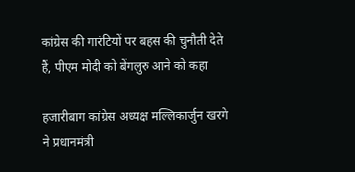कांग्रेस की गारंटियों पर बहस की चुनौती देते हैं, पीएम मोदी को बेंगलुरु आने को कहा

हजारीबाग कांग्रेस अध्यक्ष मल्लिकार्जुन खरगे ने प्रधानमंत्री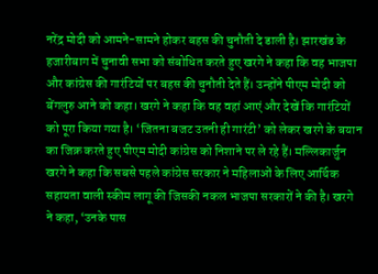नरेंद्र मोदी को आमने-सामने होकर बहस की चुनौती दे डाली है। झारखंड के हजारीबाग में चुनावी सभा को संबोधित करते हुए खरगे ने कहा कि वह भाजपा और कांग्रेस की गारंटियों पर बहस की चुनौती देते हैं। उन्होंने पीएम मोदी को बेंगलुरु आने को कहा। खरगे ने कहा कि वह वहां आएं और देखें कि गारंटियों को पूरा किया गया है। ‘जितना बजट उतनी ही गारंटी’ को लेकर खरगे के बयान का जिक्र करते हुए पीएम मोदी कांग्रेस को निशाने पर ले रहे हैं। मल्लिकार्जुन खरगे ने कहा कि सबसे पहले कांग्रेस सरकार ने महिलाओं के लिए आर्थिक सहायता वाली स्कीम लागू की जिसकी नकल भाजपा सरकारों ने की है। खरगे ने कहा, ‘उनके पास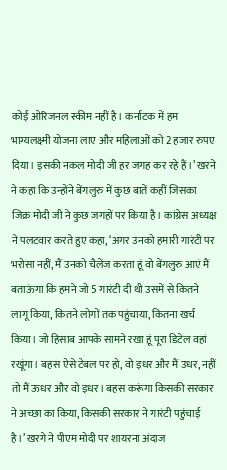कोई ओरिजनल स्कीम नहीं है। कर्नाटक में हम भाग्यलक्ष्मी योजना लाए और महिलाओं को 2 हजार रुपए दिया। इसकी नकल मोदी जी हर जगह कर रहे हैं।’ खरने ने कहा कि उन्होंने बेंगलुरु में कुछ बातें कहीं जिसका जिक्र मोदी जी ने कुछ जगहों पर किया है। कांग्रेस अध्यक्ष ने पलटवार करते हुए कहा, ‘अगर उनको हमारी गारंटी पर भरोसा नहीं, मैं उनको चैलेंज करता हूं वो बेंगलुरु आएं मैं बताऊंगा कि हमने जो 5 गारंटी दी थी उसमें से कितने लागू किया, कितने लोगों तक पहुंचाया, कितना खर्च किया। जो हिसाब आपके सामने रखा हूं पूरा डिटेल वहां रखूंगा। बहस ऐसे टेबल पर हो, वो इधर और मैं उधर, नहीं तो मैं ऊधर और वो इधर। बहस करूंगा किसकी सरकार ने अच्छा का किया, किसकी सरकार ने गारंटी पहुंचाई है।’ खरगे ने पीएम मोदी पर शायरना अंदाज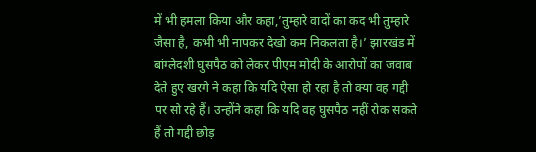में भी हमला किया और कहा,’तुम्हारे वादों का कद भी तुम्हारे जैसा है, कभी भी नापकर देखो कम निकलता है।’ झारखंड में बांग्लेदशी घुसपैठ को लेकर पीएम मोदी के आरोपों का जवाब देते हुए खरगे ने कहा कि यदि ऐसा हो रहा है तो क्या वह गद्दी पर सो रहे हैं। उन्होंने कहा कि यदि वह घुसपैठ नहीं रोक सकते हैं तो गद्दी छोड़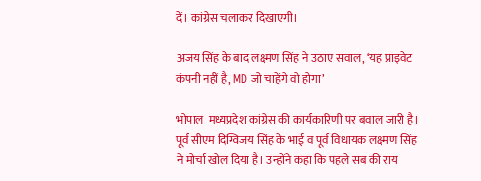दें। कांग्रेस चलाकर दिखाएगी।

अजय सिंह के बाद लक्ष्मण सिंह ने उठाए सवाल, ‘यह प्राइवेट कंपनी नहीं है, MD जो चाहेंगे वो होगा’

भोपाल  मध्यप्रदेश कांग्रेस की कार्यकारिणी पर बवाल जारी है। पूर्व सीएम दिग्विजय सिंह के भाई व पूर्व विधायक लक्ष्मण सिंह ने मोर्चा खोल दिया है। उन्होंने कहा कि पहले सब की राय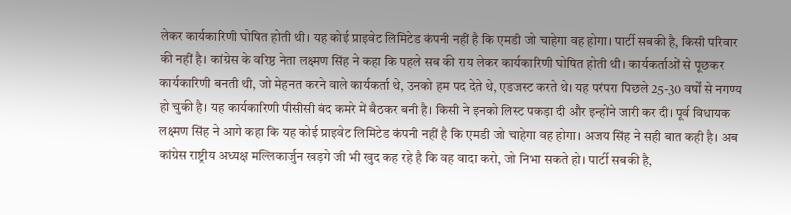लेकर कार्यकारिणी घोषित होती थी। यह कोई प्राइवेट लिमिटेड कंपनी नहीं है कि एमडी जो चाहेगा वह होगा। पार्टी सबकी है, किसी परिवार की नहीं है। कांग्रेस के वरिष्ठ नेता लक्ष्मण सिंह ने कहा कि पहले सब की राय लेकर कार्यकारिणी घोषित होती थी। कार्यकर्ताओं से पूछकर कार्यकारिणी बनती थी, जो मेहनत करने वाले कार्यकर्ता थे, उनको हम पद देते थे, एडजस्ट करते थे। यह परंपरा पिछले 25-30 वर्षों से नगण्य हो चुकी है। यह कार्यकारिणी पीसीसी बंद कमरे में बैठकर बनी है। किसी ने इनको लिस्ट पकड़ा दी और इन्होंने जारी कर दी। पूर्व विधायक लक्ष्मण सिंह ने आगे कहा कि यह कोई प्राइवेट लिमिटेड कंपनी नहीं है कि एमडी जो चाहेगा वह होगा। अजय सिंह ने सही बात कही है। अब कांग्रेस राष्ट्रीय अध्यक्ष मल्लिकार्जुन खड़गे जी भी खुद कह रहे है कि वह वादा करो, जो निभा सकते हो। पार्टी सबकी है,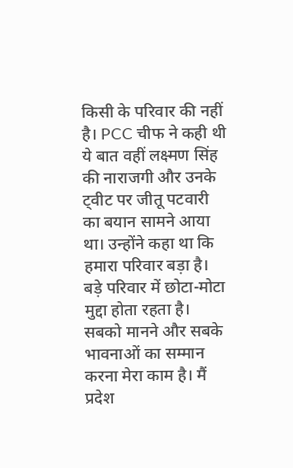किसी के परिवार की नहीं है। PCC चीफ ने कही थी ये बात वहीं लक्ष्मण सिंह की नाराजगी और उनके ट्वीट पर जीतू पटवारी का बयान सामने आया था। उन्होंने कहा था कि हमारा परिवार बड़ा है। बड़े परिवार में छोटा-मोटा मुद्दा होता रहता है। सबको मानने और सबके भावनाओं का सम्मान करना मेरा काम है। मैं प्रदेश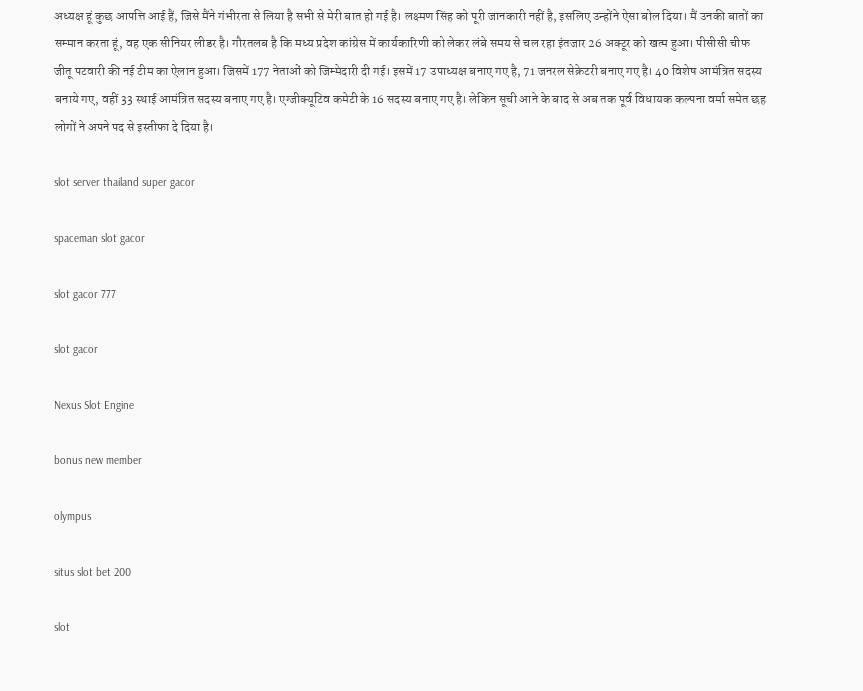अध्यक्ष हूं कुछ आपत्ति आई हैं, जिसे मैंने गंभीरता से लिया है सभी से मेरी बात हो गई है। लक्ष्मण सिंह को पूरी जानकारी नहीं है, इसलिए उन्होंने ऐसा बोल दिया। मैं उनकी बातों का सम्मान करता हूं, वह एक सीनियर लीडर है। गौरतलब है कि मध्य प्रदेश कांग्रेस में कार्यकारिणी को लेकर लंबे समय से चल रहा इंतजार 26 अक्टूर को खत्म हुआ। पीसीसी चीफ जीतू पटवारी की नई टीम का ऐलान हुआ। जिसमें 177 नेताओं को जिम्मेदारी दी गई। इसमें 17 उपाध्यक्ष बनाए गए है, 71 जनरल सेक्रेटरी बनाए गए है। 40 विशेष आमंत्रित सदस्य बनाये गए, वहीं 33 स्थाई आमंत्रित सदस्य बनाए गए है। एग्जीक्यूटिव कमेटी के 16 सदस्य बनाए गए है। लेकिन सूची आने के बाद से अब तक पूर्व विधायक कल्पना वर्मा समेत छह लोगों ने अपने पद से इस्तीफा दे दिया है।

slot server thailand super gacor

spaceman slot gacor

slot gacor 777

slot gacor

Nexus Slot Engine

bonus new member

olympus

situs slot bet 200

slot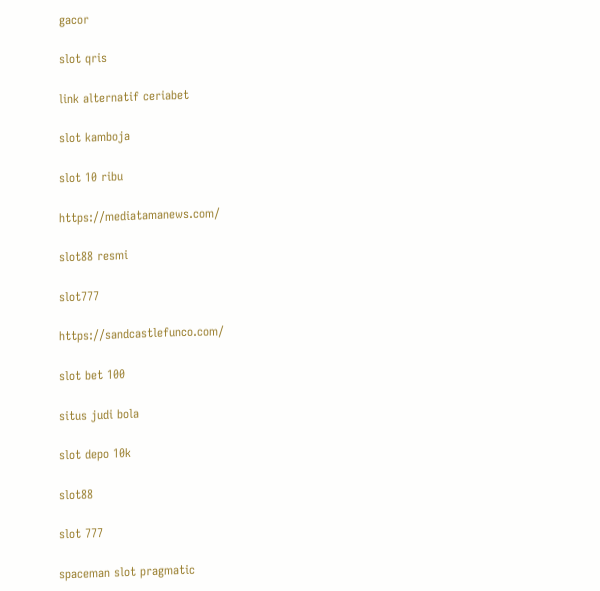gacor

slot qris

link alternatif ceriabet

slot kamboja

slot 10 ribu

https://mediatamanews.com/

slot88 resmi

slot777

https://sandcastlefunco.com/

slot bet 100

situs judi bola

slot depo 10k

slot88

slot 777

spaceman slot pragmatic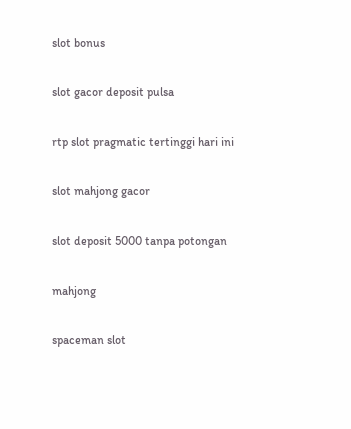slot bonus

slot gacor deposit pulsa

rtp slot pragmatic tertinggi hari ini

slot mahjong gacor

slot deposit 5000 tanpa potongan

mahjong

spaceman slot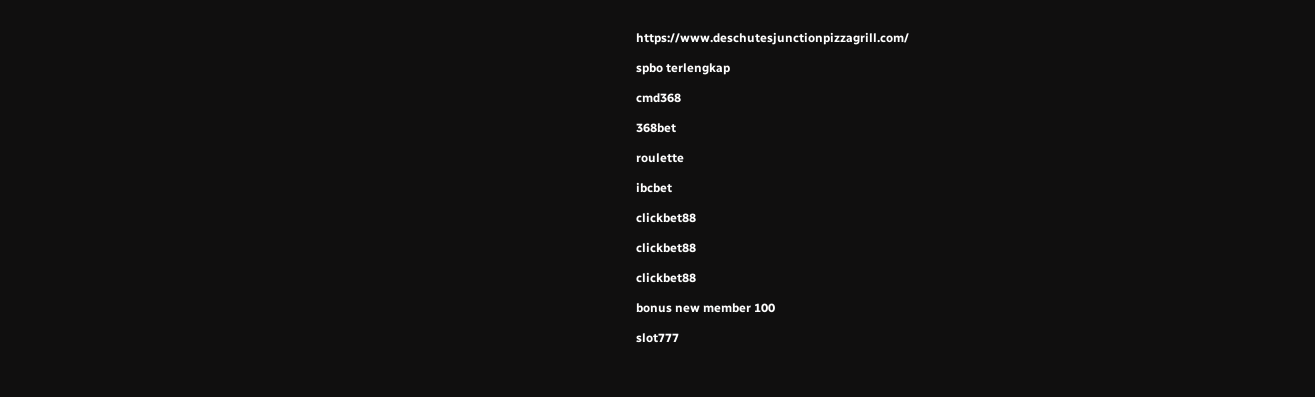https://www.deschutesjunctionpizzagrill.com/

spbo terlengkap

cmd368

368bet

roulette

ibcbet

clickbet88

clickbet88

clickbet88

bonus new member 100

slot777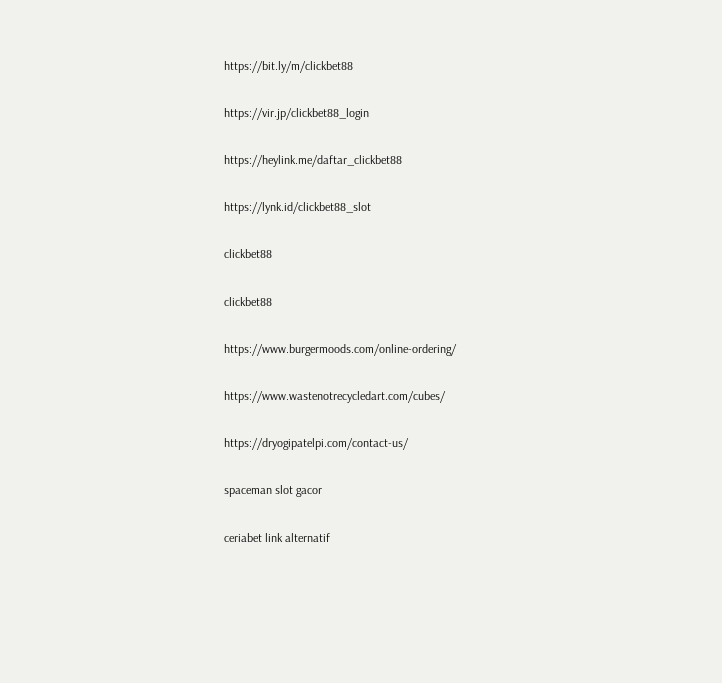https://bit.ly/m/clickbet88

https://vir.jp/clickbet88_login

https://heylink.me/daftar_clickbet88

https://lynk.id/clickbet88_slot

clickbet88

clickbet88

https://www.burgermoods.com/online-ordering/

https://www.wastenotrecycledart.com/cubes/

https://dryogipatelpi.com/contact-us/

spaceman slot gacor

ceriabet link alternatif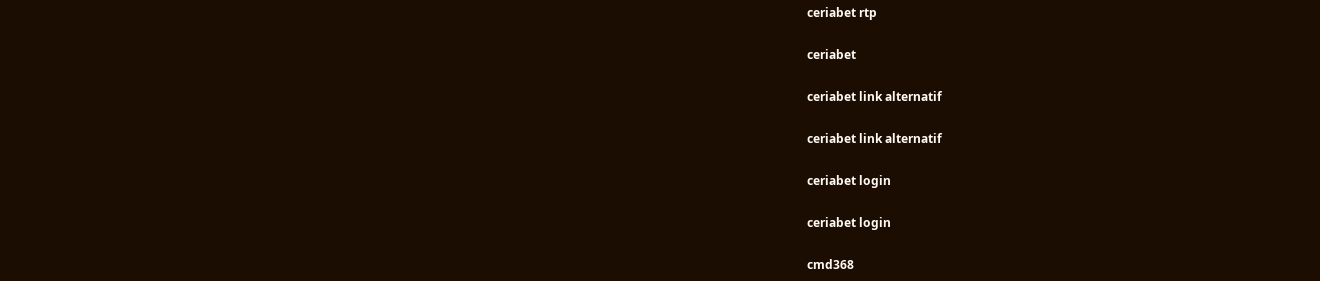ceriabet rtp

ceriabet

ceriabet link alternatif

ceriabet link alternatif

ceriabet login

ceriabet login

cmd368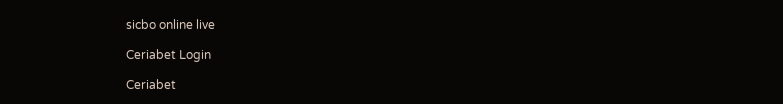sicbo online live

Ceriabet Login

Ceriabet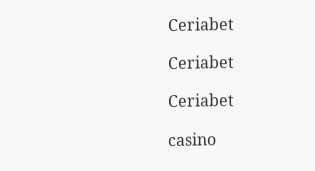Ceriabet

Ceriabet

Ceriabet

casino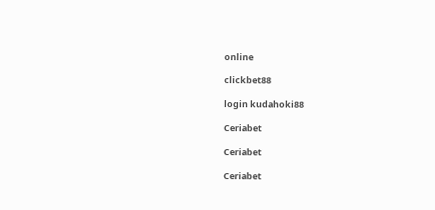online

clickbet88

login kudahoki88

Ceriabet

Ceriabet

Ceriabet